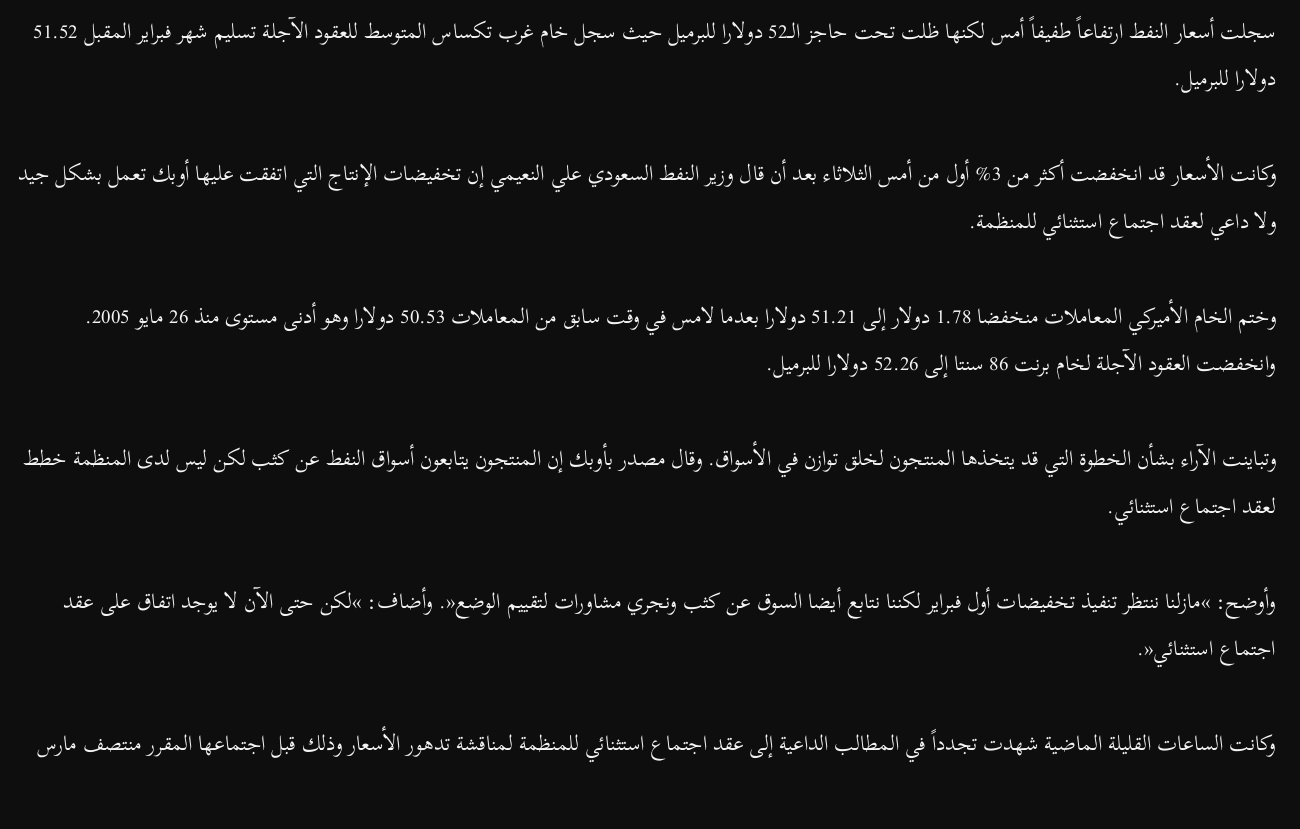سجلت أسعار النفط ارتفاعاً طفيفاً أمس لكنها ظلت تحت حاجز الــ52 دولارا للبرميل حيث سجل خام غرب تكساس المتوسط للعقود الآجلة تسليم شهر فبراير المقبل 51.52 دولارا للبرميل.

وكانت الأسعار قد انخفضت أكثر من 3% أول من أمس الثلاثاء بعد أن قال وزير النفط السعودي علي النعيمي إن تخفيضات الإنتاج التي اتفقت عليها أوبك تعمل بشكل جيد ولا داعي لعقد اجتماع استثنائي للمنظمة.

وختم الخام الأميركي المعاملات منخفضا 1.78 دولار إلى 51.21 دولارا بعدما لامس في وقت سابق من المعاملات 50.53 دولارا وهو أدنى مستوى منذ 26 مايو 2005. وانخفضت العقود الآجلة لخام برنت 86 سنتا إلى 52.26 دولارا للبرميل.

وتباينت الآراء بشأن الخطوة التي قد يتخذها المنتجون لخلق توازن في الأسواق. وقال مصدر بأوبك إن المنتجون يتابعون أسواق النفط عن كثب لكن ليس لدى المنظمة خطط لعقد اجتماع استثنائي.

وأوضح: »مازلنا ننتظر تنفيذ تخفيضات أول فبراير لكننا نتابع أيضا السوق عن كثب ونجري مشاورات لتقييم الوضع«. وأضاف: »لكن حتى الآن لا يوجد اتفاق على عقد اجتماع استثنائي«.

وكانت الساعات القليلة الماضية شهدت تجدداً في المطالب الداعية إلى عقد اجتماع استثنائي للمنظمة لمناقشة تدهور الأسعار وذلك قبل اجتماعها المقرر منتصف مارس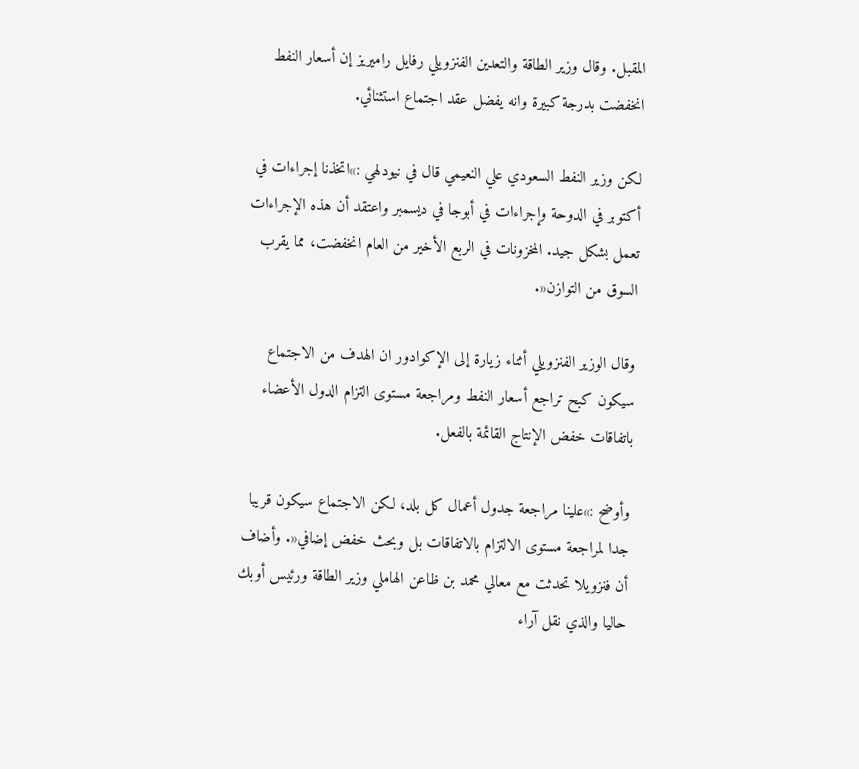المقبل. وقال وزير الطاقة والتعدين الفنزويلي رفايل راميريز إن أسعار النفط انخفضت بدرجة كبيرة وانه يفضل عقد اجتماع استثنائي.

لكن وزير النفط السعودي علي النعيمي قال في نيودلهي :»اتخذنا إجراءات في أكتوبر في الدوحة وإجراءات في أبوجا في ديسمبر واعتقد أن هذه الإجراءات تعمل بشكل جيد. المخزونات في الربع الأخير من العام انخفضت، مما يقرب السوق من التوازن«.

وقال الوزير الفنزويلي أثناء زيارة إلى الإكوادور ان الهدف من الاجتماع سيكون كبح تراجع أسعار النفط ومراجعة مستوى التزام الدول الأعضاء باتفاقات خفض الإنتاج القائمة بالفعل.

وأوضح :»علينا مراجعة جدول أعمال كل بلد، لكن الاجتماع سيكون قريبا جدا لمراجعة مستوى الالتزام بالاتفاقات بل وبحث خفض إضافي«. وأضاف أن فنزويلا تحدثت مع معالي محمد بن ظاعن الهاملي وزير الطاقة ورئيس أوبك حاليا والذي نقل آراء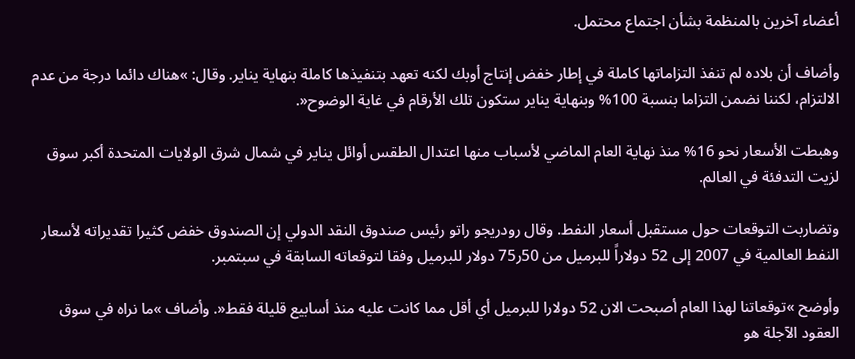أعضاء آخرين بالمنظمة بشأن اجتماع محتمل.

وأضاف أن بلاده لم تنفذ التزاماتها كاملة في إطار خفض إنتاج أوبك لكنه تعهد بتنفيذها كاملة بنهاية يناير. وقال: »هناك دائما درجة من عدم الالتزام، لكننا نضمن التزاما بنسبة 100% وبنهاية يناير ستكون تلك الأرقام في غاية الوضوح«.

وهبطت الأسعار نحو 16% منذ نهاية العام الماضي لأسباب منها اعتدال الطقس أوائل يناير في شمال شرق الولايات المتحدة أكبر سوق لزيت التدفئة في العالم.

وتضاربت التوقعات حول مستقبل أسعار النفط. وقال رودريجو راتو رئيس صندوق النقد الدولي إن الصندوق خفض كثيرا تقديراته لأسعار النفط العالمية في 2007 إلى 52 دولاراً للبرميل من 50ر75 دولار للبرميل وفقا لتوقعاته السابقة في سبتمبر.

وأوضح »توقعاتنا لهذا العام أصبحت الان 52 دولارا للبرميل أي أقل مما كانت عليه منذ أسابيع قليلة فقط«. وأضاف »ما نراه في سوق العقود الآجلة هو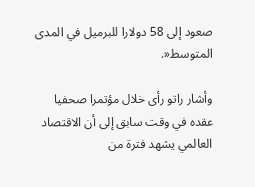صعود إلى 58 دولارا للبرميل في المدى المتوسط«.

وأشار راتو رأى خلال مؤتمرا صحفيا عقده في وقت سابق إلى أن الاقتصاد العالمي يشهد فترة من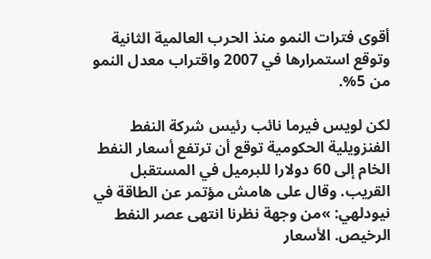أقوى فترات النمو منذ الحرب العالمية الثانية وتوقع استمرارها في 2007 واقتراب معدل النمو من 5%.

لكن لويس فيرما نائب رئيس شركة النفط الفنزويلية الحكومية توقع أن ترتفع أسعار النفط الخام إلى 60 دولارا للبرميل في المستقبل القريب. وقال على هامش مؤتمر عن الطاقة في نيودلهي: »من وجهة نظرنا انتهى عصر النفط الرخيص. الأسعار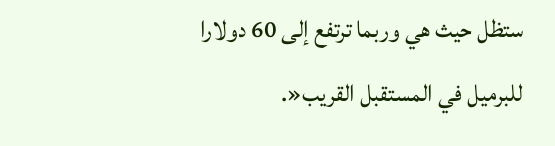ستظل حيث هي وربما ترتفع إلى 60 دولارا للبرميل في المستقبل القريب«.